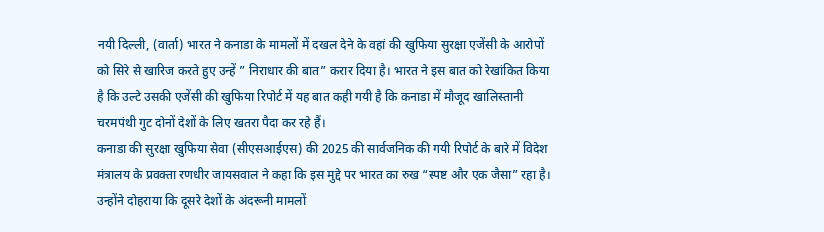नयी दिल्ली, (वार्ता) भारत ने कनाडा के मामलों में दखल देने के वहां की खुफिया सुरक्षा एजेंसी के आरोपों को सिरे से खारिज करते हुए उन्हें ” निराधार की बात” करार दिया है। भारत ने इस बात को रेखांकित किया है कि उल्टे उसकी एजेंसी की खुफिया रिपोर्ट में यह बात कही गयी है कि कनाडा में मौजूद खालिस्तानी चरमपंथी गुट दोनों देशों के लिए खतरा पैदा कर रहे हैं।
कनाडा की सुरक्षा खुफिया सेवा (सीएसआईएस) की 2025 की सार्वजनिक की गयी रिपोर्ट के बारे में विदेश मंत्रालय के प्रवक्ता रणधीर जायसवाल ने कहा कि इस मुद्दे पर भारत का रुख “स्पष्ट और एक जैसा” रहा है। उन्होंने दोहराया कि दूसरे देशों के अंदरूनी मामलों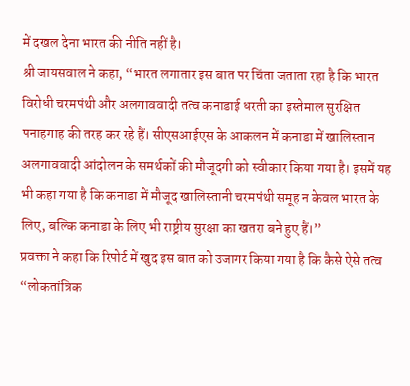में दखल देना भारत की नीति नहीं है।
श्री जायसवाल ने कहा, “भारत लगातार इस बात पर चिंता जताता रहा है कि भारत विरोधी चरमपंथी और अलगाववादी तत्व कनाडाई धरती का इस्तेमाल सुरक्षित पनाहगाह की तरह कर रहे हैं। सीएसआईएस के आकलन में कनाडा में खालिस्तान अलगाववादी आंदोलन के समर्थकों की मौजूदगी को स्वीकार किया गया है। इसमें यह भी कहा गया है कि कनाडा में मौजूद खालिस्तानी चरमपंथी समूह न केवल भारत के लिए, बल्कि कनाडा के लिए भी राष्ट्रीय सुरक्षा का खतरा बने हुए हैं।”
प्रवक्ता ने कहा कि रिपोर्ट में खुद इस बात को उजागर किया गया है कि कैसे ऐसे तत्व “लोकतांत्रिक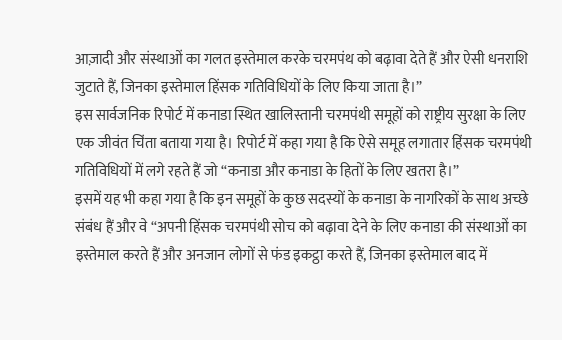आज़ादी और संस्थाओं का गलत इस्तेमाल करके चरमपंथ को बढ़ावा देते हैं और ऐसी धनराशि जुटाते हैं, जिनका इस्तेमाल हिंसक गतिविधियों के लिए किया जाता है।”
इस सार्वजनिक रिपोर्ट में कनाडा स्थित खालिस्तानी चरमपंथी समूहों को राष्ट्रीय सुरक्षा के लिए एक जीवंत चिंता बताया गया है। रिपोर्ट में कहा गया है कि ऐसे समूह लगातार हिंसक चरमपंथी गतिविधियों में लगे रहते हैं जो “कनाडा और कनाडा के हितों के लिए खतरा है।”
इसमें यह भी कहा गया है कि इन समूहों के कुछ सदस्यों के कनाडा के नागरिकों के साथ अच्छे संबंध हैं और वे “अपनी हिंसक चरमपंथी सोच को बढ़ावा देने के लिए कनाडा की संस्थाओं का इस्तेमाल करते हैं और अनजान लोगों से फंड इकट्ठा करते हैं, जिनका इस्तेमाल बाद में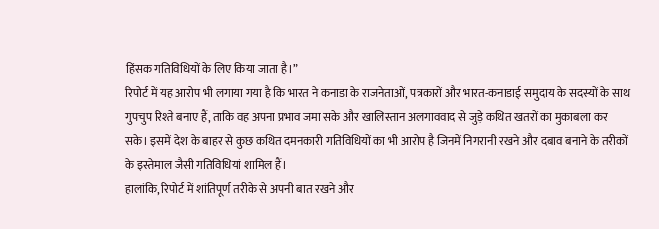हिंसक गतिविधियों के लिए किया जाता है।”
रिपोर्ट में यह आरोप भी लगाया गया है कि भारत ने कनाडा के राजनेताओं, पत्रकारों और भारत-कनाडाई समुदाय के सदस्यों के साथ गुपचुप रिश्ते बनाए हैं, ताकि वह अपना प्रभाव जमा सके और खालिस्तान अलगाववाद से जुड़े कथित खतरों का मुकाबला कर सके। इसमें देश के बाहर से कुछ कथित दमनकारी गतिविधियों का भी आरोप है जिनमें निगरानी रखने और दबाव बनाने के तरीकों के इस्तेमाल जैसी गतिविधियां शामिल हैं।
हालांकि, रिपोर्ट में शांतिपूर्ण तरीके से अपनी बात रखने और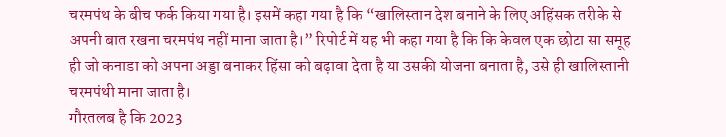चरमपंथ के बीच फर्क किया गया है। इसमें कहा गया है कि “खालिस्तान देश बनाने के लिए अहिंसक तरीके से अपनी बात रखना चरमपंथ नहीं माना जाता है।” रिपोर्ट में यह भी कहा गया है कि कि केवल एक छोटा सा समूह ही जो कनाडा को अपना अड्डा बनाकर हिंसा को बढ़ावा देता है या उसकी योजना बनाता है, उसे ही खालिस्तानी चरमपंथी माना जाता है।
गौरतलब है कि 2023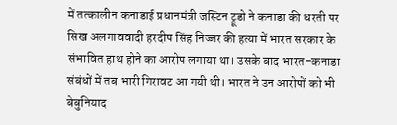में तत्कालीन कनाडाई प्रधानमंत्री जस्टिन ट्रूडो ने कनाडा की धरती पर सिख अलगाववादी हरदीप सिंह निज्जर की हत्या में भारत सरकार के संभावित हाथ होने का आरोप लगाया था। उसके बाद भारत-कनाडा संबंधों में तब भारी गिरावट आ गयी थी। भारत ने उन आरोपों को भी बेबुनियाद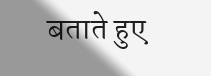बताते हुए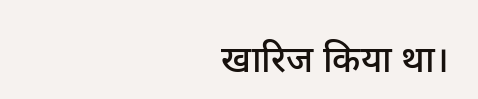खारिज किया था।